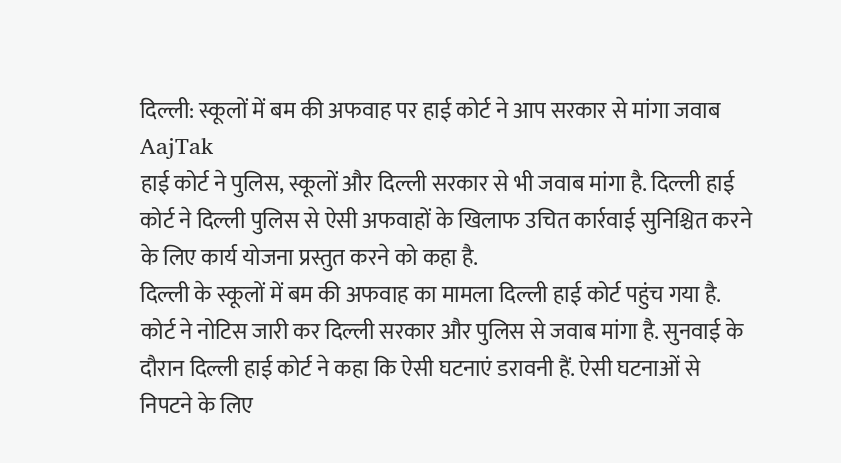दिल्ली: स्कूलों में बम की अफवाह पर हाई कोर्ट ने आप सरकार से मांगा जवाब
AajTak
हाई कोर्ट ने पुलिस, स्कूलों और दिल्ली सरकार से भी जवाब मांगा है. दिल्ली हाई कोर्ट ने दिल्ली पुलिस से ऐसी अफवाहों के खिलाफ उचित कार्रवाई सुनिश्चित करने के लिए कार्य योजना प्रस्तुत करने को कहा है.
दिल्ली के स्कूलों में बम की अफवाह का मामला दिल्ली हाई कोर्ट पहुंच गया है. कोर्ट ने नोटिस जारी कर दिल्ली सरकार और पुलिस से जवाब मांगा है. सुनवाई के दौरान दिल्ली हाई कोर्ट ने कहा कि ऐसी घटनाएं डरावनी हैं. ऐसी घटनाओं से निपटने के लिए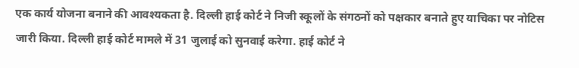एक कार्य योजना बनाने की आवश्यकता है. दिल्ली हाई कोर्ट ने निजी स्कूलों के संगठनों को पक्षकार बनाते हुए याचिका पर नोटिस जारी किया. दिल्ली हाई कोर्ट मामले में 31 जुलाई को सुनवाई करेगा. हाई कोर्ट ने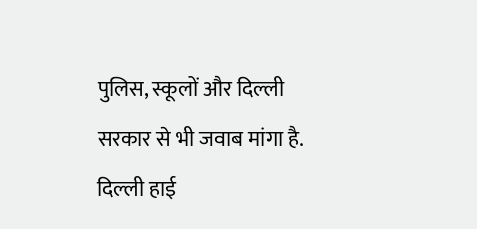पुलिस, स्कूलों और दिल्ली सरकार से भी जवाब मांगा है. दिल्ली हाई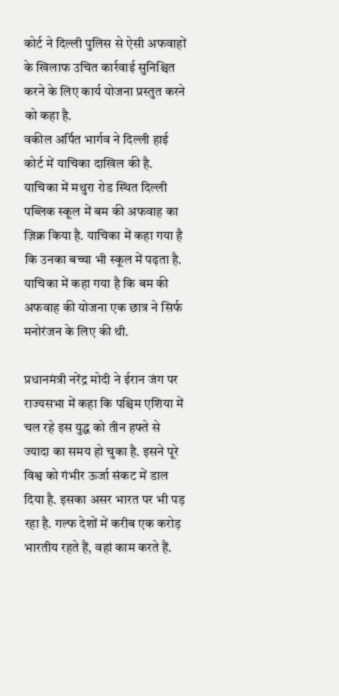कोर्ट ने दिल्ली पुलिस से ऐसी अफवाहों के खिलाफ उचित कार्रवाई सुनिश्चित करने के लिए कार्य योजना प्रस्तुत करने को कहा है.
वकील अर्पित भार्गव ने दिल्ली हाई कोर्ट में याचिका दाखिल की है. याचिका में मथुरा रोड स्थित दिल्ली पब्लिक स्कूल में बम की अफवाह का ज़िक्र किया है. याचिका में कहा गया है कि उनका बच्चा भी स्कूल में पढ़ता है. याचिका में कहा गया है कि बम की अफवाह की योजना एक छात्र ने सिर्फ मनोरंजन के लिए की थी.

प्रधानमंत्री नरेंद्र मोदी ने ईरान जंग पर राज्यसभा में कहा कि पश्चिम एशिया में चल रहे इस युद्ध को तीन हफ्ते से ज्यादा का समय हो चुका है. इसने पूरे विश्व को गंभीर ऊर्जा संकट में डाल दिया है. इसका असर भारत पर भी पड़ रहा है. गल्फ देशों में करीब एक करोड़ भारतीय रहते हैं, वहां काम करते हैं.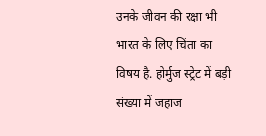उनके जीवन की रक्षा भी भारत के लिए चिंता का विषय है. होर्मुज स्ट्रेट में बड़ी संख्या में जहाज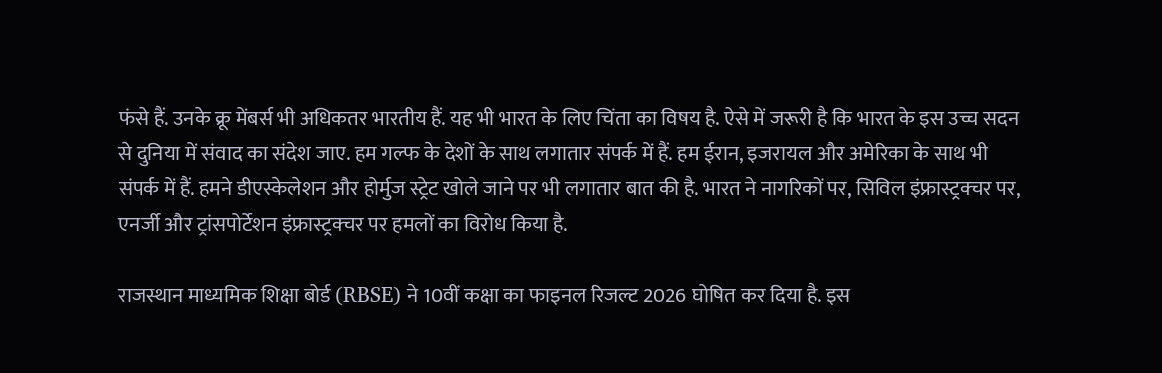फंसे हैं. उनके क्रू मेंबर्स भी अधिकतर भारतीय हैं. यह भी भारत के लिए चिंता का विषय है. ऐसे में जरूरी है कि भारत के इस उच्च सदन से दुनिया में संवाद का संदेश जाए. हम गल्फ के देशों के साथ लगातार संपर्क में हैं. हम ईरान, इजरायल और अमेरिका के साथ भी संपर्क में हैं. हमने डीएस्केलेशन और होर्मुज स्ट्रेट खोले जाने पर भी लगातार बात की है. भारत ने नागरिकों पर, सिविल इंफ्रास्ट्रक्चर पर, एनर्जी और ट्रांसपोर्टेशन इंफ्रास्ट्रक्चर पर हमलों का विरोध किया है.

राजस्थान माध्यमिक शिक्षा बोर्ड (RBSE) ने 10वीं कक्षा का फाइनल रिजल्ट 2026 घोषित कर दिया है. इस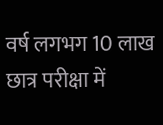वर्ष लगभग 10 लाख छात्र परीक्षा में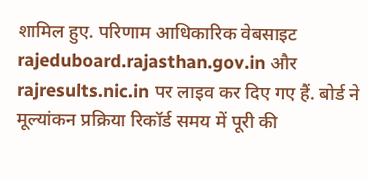शामिल हुए. परिणाम आधिकारिक वेबसाइट rajeduboard.rajasthan.gov.in और rajresults.nic.in पर लाइव कर दिए गए हैं. बोर्ड ने मूल्यांकन प्रक्रिया रिकॉर्ड समय में पूरी की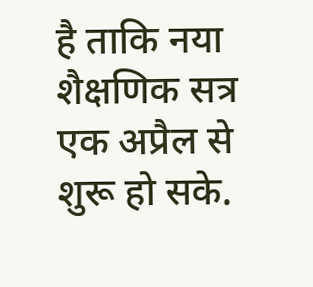है ताकि नया शैक्षणिक सत्र एक अप्रैल से शुरू हो सके.